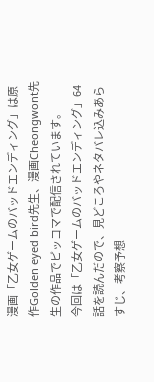漫画「乙女ゲームのバッドエンディング」は原作Golden eyed bird先生、漫画Cheongwont先生の作品でピッコマで配信されています。
今回は「乙女ゲームのバッドエンディング」64話を読んだので、見どころやネタバレ込みあらすじ、考察予想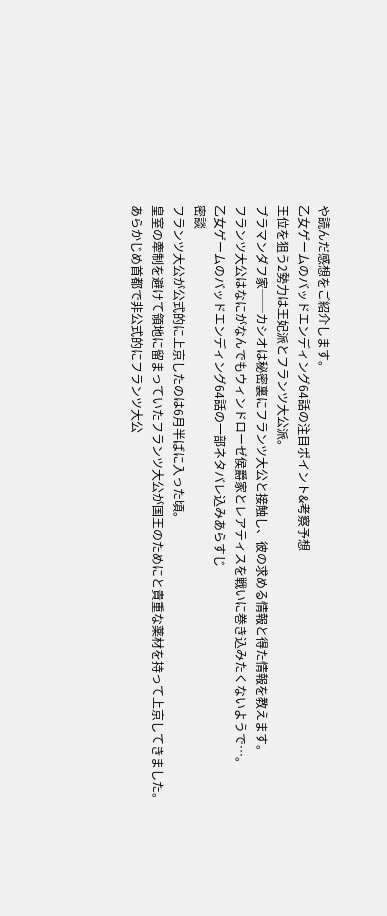や読んだ感想をご紹介します。
乙女ゲームのバッドエンディング64話の注目ポイント&考察予想
王位を狙う2勢力は王妃派とフランツ大公派。
ブラマンダフ家──カシオは秘密裏にフランツ大公と接触し、彼の求める情報と得た情報を教えます。
フランツ大公はなにがなんでもウィンドローゼ侯爵家とレアティスを戦いに巻き込みたくないようで…。
乙女ゲームのバッドエンディング64話の一部ネタバレ込みあらすじ
密談
フランツ大公が公式的に上京したのは6月半ばに入った頃。
皇室の牽制を避けて領地に留まっていたフランツ大公が国王のためにと貴重な薬材を持って上京してきました。
あらかじめ首都で非公式的にフランツ大公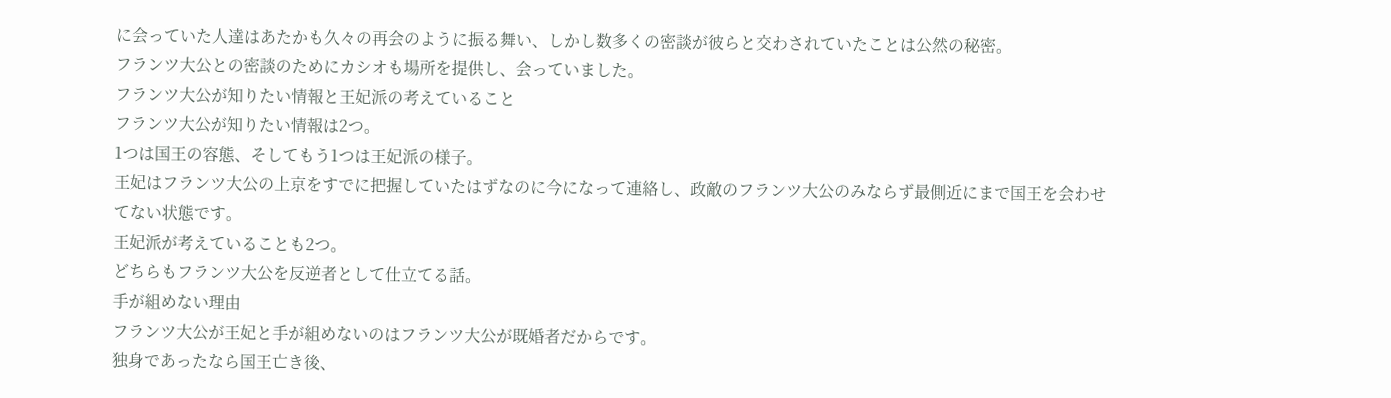に会っていた人達はあたかも久々の再会のように振る舞い、しかし数多くの密談が彼らと交わされていたことは公然の秘密。
フランツ大公との密談のためにカシオも場所を提供し、会っていました。
フランツ大公が知りたい情報と王妃派の考えていること
フランツ大公が知りたい情報は2つ。
1つは国王の容態、そしてもう1つは王妃派の様子。
王妃はフランツ大公の上京をすでに把握していたはずなのに今になって連絡し、政敵のフランツ大公のみならず最側近にまで国王を会わせてない状態です。
王妃派が考えていることも2つ。
どちらもフランツ大公を反逆者として仕立てる話。
手が組めない理由
フランツ大公が王妃と手が組めないのはフランツ大公が既婚者だからです。
独身であったなら国王亡き後、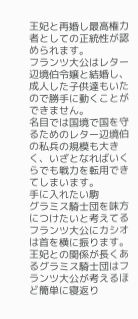王妃と再婚し最高権力者としての正統性が認められます。
フランツ大公はレター辺境伯令嬢と結婚し、成人した子供達もいたので勝手に動くことができません。
名目では国境で国を守るためのレター辺境伯の私兵の規模も大きく、いざとなればいくらでも戦力を転用できてしまいます。
手に入れたい駒
グラミス騎士団を味方につけたいと考えてるフランツ大公にカシオは首を横に振ります。
王妃との関係が長くあるグラミス騎士団はフランツ大公が考えるほど簡単に寝返り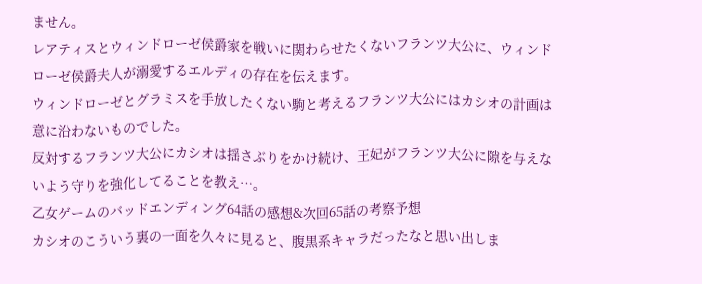ません。
レアティスとウィンドローゼ侯爵家を戦いに関わらせたくないフランツ大公に、ウィンドローゼ侯爵夫人が溺愛するエルディの存在を伝えます。
ウィンドローゼとグラミスを手放したくない駒と考えるフランツ大公にはカシオの計画は意に沿わないものでした。
反対するフランツ大公にカシオは揺さぶりをかけ続け、王妃がフランツ大公に隙を与えないよう守りを強化してることを教え…。
乙女ゲームのバッドエンディング64話の感想&次回65話の考察予想
カシオのこういう裏の一面を久々に見ると、腹黒系キャラだったなと思い出しま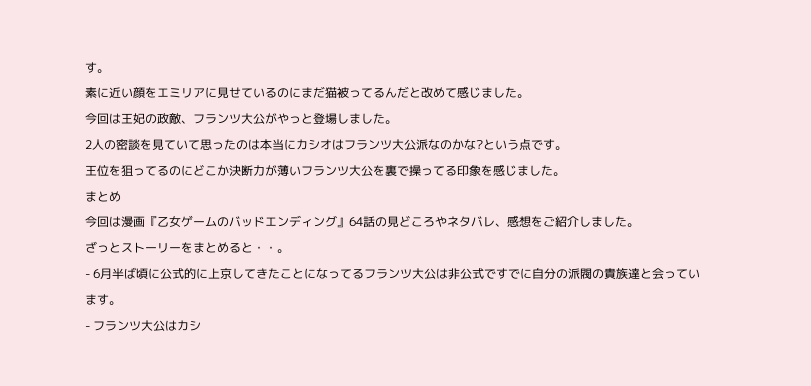す。
素に近い顔をエミリアに見せているのにまだ猫被ってるんだと改めて感じました。
今回は王妃の政敵、フランツ大公がやっと登場しました。
2人の密談を見ていて思ったのは本当にカシオはフランツ大公派なのかな?という点です。
王位を狙ってるのにどこか決断力が薄いフランツ大公を裏で操ってる印象を感じました。
まとめ
今回は漫画『乙女ゲームのバッドエンディング』64話の見どころやネタバレ、感想をご紹介しました。
ざっとストーリーをまとめると・・。
- 6月半ば頃に公式的に上京してきたことになってるフランツ大公は非公式ですでに自分の派閥の貴族達と会っています。
- フランツ大公はカシ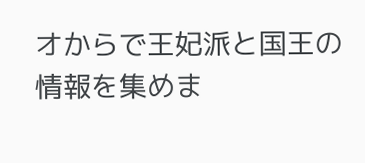オからで王妃派と国王の情報を集めま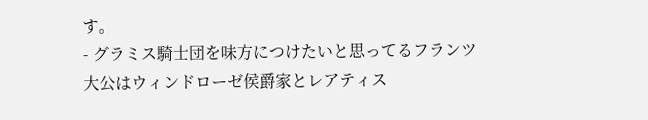す。
- グラミス騎士団を味方につけたいと思ってるフランツ大公はウィンドローゼ侯爵家とレアティス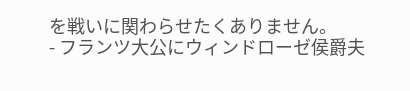を戦いに関わらせたくありません。
- フランツ大公にウィンドローゼ侯爵夫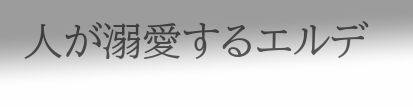人が溺愛するエルデ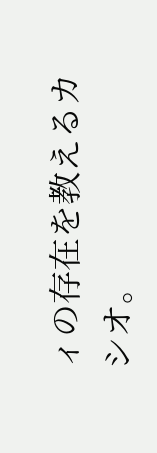ィの存在を教えるカシオ。